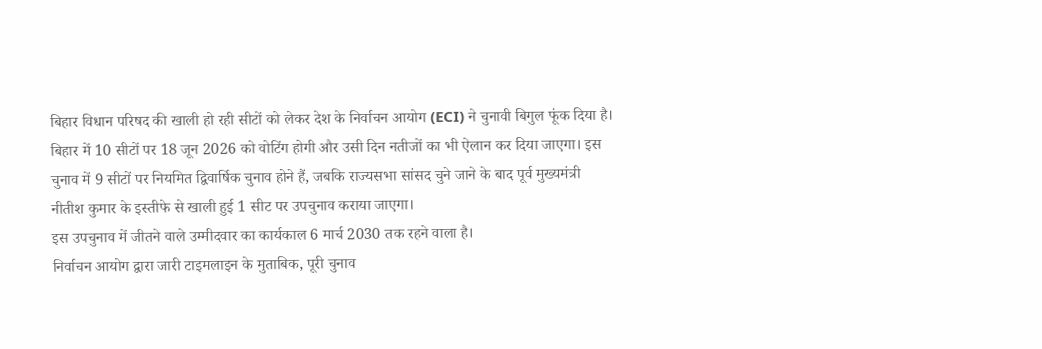बिहार विधान परिषद की खाली हो रही सीटों को लेकर देश के निर्वाचन आयोग (ECI) ने चुनावी बिगुल फूंक दिया है। बिहार में 10 सीटों पर 18 जून 2026 को वोटिंग होगी और उसी दिन नतीजों का भी ऐलान कर दिया जाएगा। इस चुनाव में 9 सीटों पर नियमित द्विवार्षिक चुनाव होने हैं, जबकि राज्यसभा सांसद चुने जाने के बाद पूर्व मुख्यमंत्री नीतीश कुमार के इस्तीफे से खाली हुई 1 सीट पर उपचुनाव कराया जाएगा।
इस उपचुनाव में जीतने वाले उम्मीदवार का कार्यकाल 6 मार्च 2030 तक रहने वाला है।
निर्वाचन आयोग द्वारा जारी टाइमलाइन के मुताबिक, पूरी चुनाव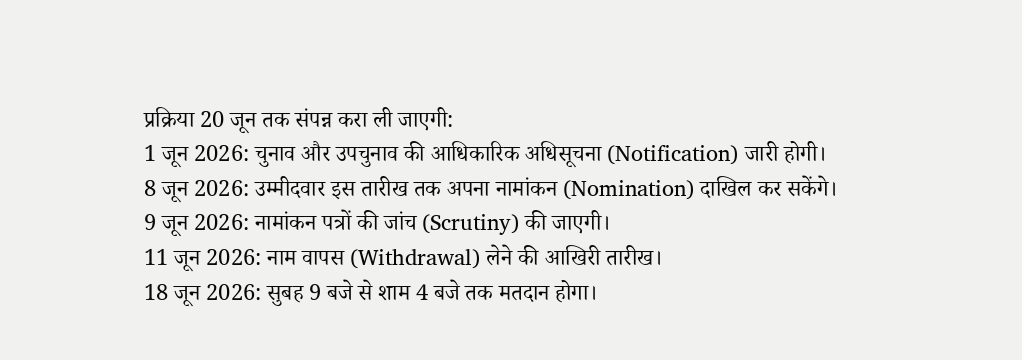प्रक्रिया 20 जून तक संपन्न करा ली जाएगी:
1 जून 2026: चुनाव और उपचुनाव की आधिकारिक अधिसूचना (Notification) जारी होगी।
8 जून 2026: उम्मीदवार इस तारीख तक अपना नामांकन (Nomination) दाखिल कर सकेंगे।
9 जून 2026: नामांकन पत्रों की जांच (Scrutiny) की जाएगी।
11 जून 2026: नाम वापस (Withdrawal) लेने की आखिरी तारीख।
18 जून 2026: सुबह 9 बजे से शाम 4 बजे तक मतदान होगा।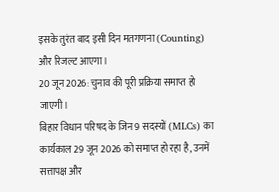इसके तुरंत बाद इसी दिन मतगणना (Counting) और रिजल्ट आएगा।
20 जून 2026: चुनाव की पूरी प्रक्रिया समाप्त हो जाएगी।
बिहार विधान परिषद के जिन 9 सदस्यों (MLCs) का कार्यकाल 29 जून 2026 को समाप्त हो रहा है, उनमें सत्तापक्ष और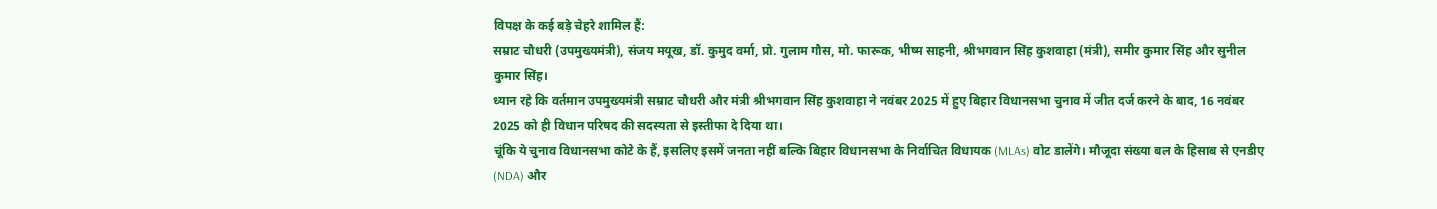विपक्ष के कई बड़े चेहरे शामिल हैं:
सम्राट चौधरी (उपमुख्यमंत्री), संजय मयूख, डॉ. कुमुद वर्मा, प्रो. गुलाम गौस, मो. फारूक, भीष्म साहनी, श्रीभगवान सिंह कुशवाहा (मंत्री), समीर कुमार सिंह और सुनील कुमार सिंह।
ध्यान रहे कि वर्तमान उपमुख्यमंत्री सम्राट चौधरी और मंत्री श्रीभगवान सिंह कुशवाहा ने नवंबर 2025 में हुए बिहार विधानसभा चुनाव में जीत दर्ज करने के बाद, 16 नवंबर 2025 को ही विधान परिषद की सदस्यता से इस्तीफा दे दिया था।
चूंकि ये चुनाव विधानसभा कोटे के हैं, इसलिए इसमें जनता नहीं बल्कि बिहार विधानसभा के निर्वाचित विधायक (MLAs) वोट डालेंगे। मौजूदा संख्या बल के हिसाब से एनडीए (NDA) और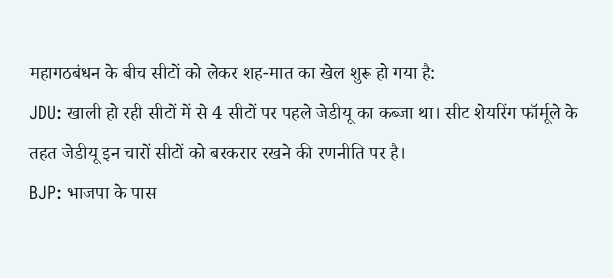महागठबंधन के बीच सीटों को लेकर शह-मात का खेल शुरू हो गया है:
JDU: खाली हो रही सीटों में से 4 सीटों पर पहले जेडीयू का कब्जा था। सीट शेयरिंग फॉर्मूले के तहत जेडीयू इन चारों सीटों को बरकरार रखने की रणनीति पर है।
BJP: भाजपा के पास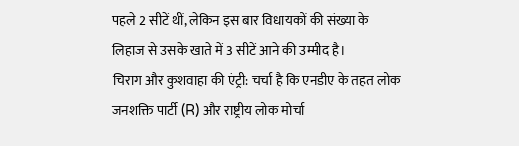पहले 2 सीटें थीं, लेकिन इस बार विधायकों की संख्या के लिहाज से उसके खाते में 3 सीटें आने की उम्मीद है।
चिराग और कुशवाहा की एंट्री: चर्चा है कि एनडीए के तहत लोक जनशक्ति पार्टी (R) और राष्ट्रीय लोक मोर्चा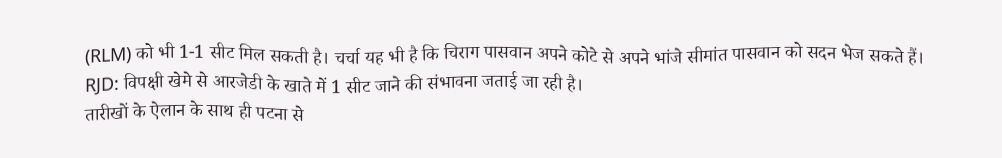(RLM) को भी 1-1 सीट मिल सकती है। चर्चा यह भी है कि चिराग पासवान अपने कोटे से अपने भांजे सीमांत पासवान को सदन भेज सकते हैं।
RJD: विपक्षी खेमे से आरजेडी के खाते में 1 सीट जाने की संभावना जताई जा रही है।
तारीखों के ऐलान के साथ ही पटना से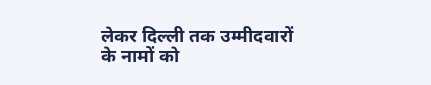लेकर दिल्ली तक उम्मीदवारों के नामों को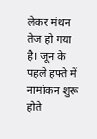लेकर मंथन तेज हो गया है। जून के पहले हफ्ते में नामांकन शुरू होते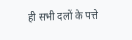ही सभी दलों के पत्ते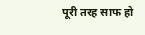पूरी तरह साफ हो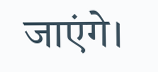जाएंगे।